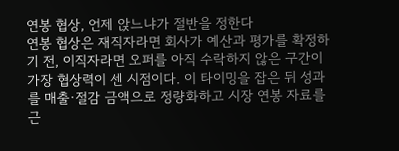연봉 협상, 언제 앉느냐가 절반을 정한다
연봉 협상은 재직자라면 회사가 예산과 평가를 확정하기 전, 이직자라면 오퍼를 아직 수락하지 않은 구간이 가장 협상력이 센 시점이다. 이 타이밍을 잡은 뒤 성과를 매출·절감 금액으로 정량화하고 시장 연봉 자료를 근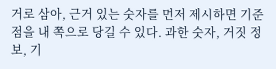거로 삼아, 근거 있는 숫자를 먼저 제시하면 기준점을 내 쪽으로 당길 수 있다. 과한 숫자, 거짓 정보, 기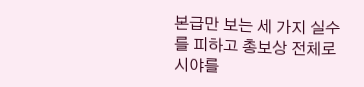본급만 보는 세 가지 실수를 피하고 총보상 전체로 시야를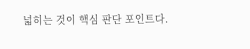넓히는 것이 핵심 판단 포인트다.